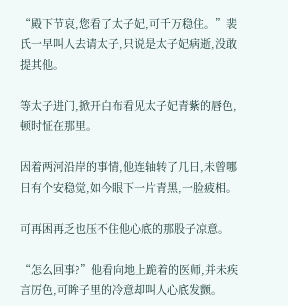“殿下节哀,您看了太子妃,可千万稳住。”裴氏一早叫人去请太子,只说是太子妃病逝,没敢提其他。

等太子进门,掀开白布看见太子妃青紫的唇色,顿时怔在那里。

因着两河沿岸的事情,他连轴转了几日,未曾哪日有个安稳觉,如今眼下一片青黑,一脸疲相。

可再困再乏也压不住他心底的那股子凉意。

“怎么回事?”他看向地上跪着的医师,并未疾言厉色,可眸子里的冷意却叫人心底发颤。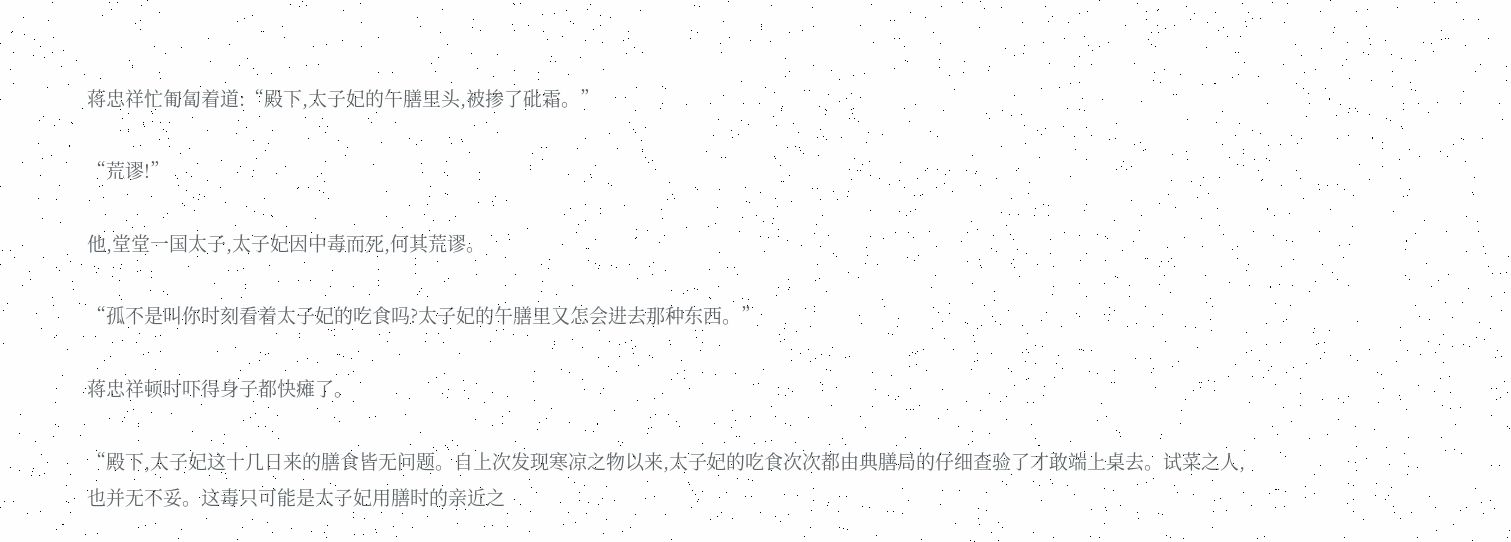蒋忠祥忙匍匐着道:“殿下,太子妃的午膳里头,被掺了砒霜。”

“荒谬!”

他,堂堂一国太子,太子妃因中毒而死,何其荒谬。

“孤不是叫你时刻看着太子妃的吃食吗?太子妃的午膳里又怎会进去那种东西。”

蒋忠祥顿时吓得身子都快瘫了。

“殿下,太子妃这十几日来的膳食皆无问题。自上次发现寒凉之物以来,太子妃的吃食次次都由典膳局的仔细查验了才敢端上桌去。试菜之人,也并无不妥。这毒只可能是太子妃用膳时的亲近之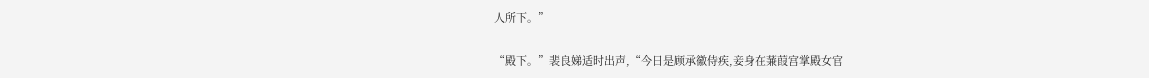人所下。”

“殿下。”裴良娣适时出声,“今日是顾承徽侍疾,妾身在蒹葭宫掌殿女官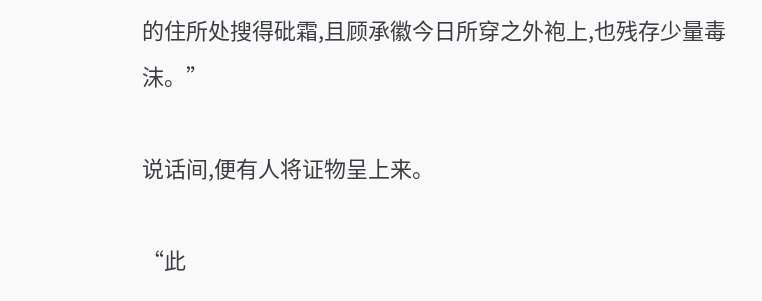的住所处搜得砒霜,且顾承徽今日所穿之外袍上,也残存少量毒沫。”

说话间,便有人将证物呈上来。

“此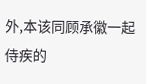外,本该同顾承徽一起侍疾的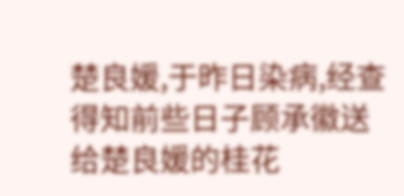楚良媛,于昨日染病,经查得知前些日子顾承徽送给楚良媛的桂花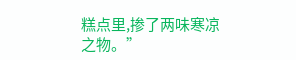糕点里,掺了两味寒凉之物。”